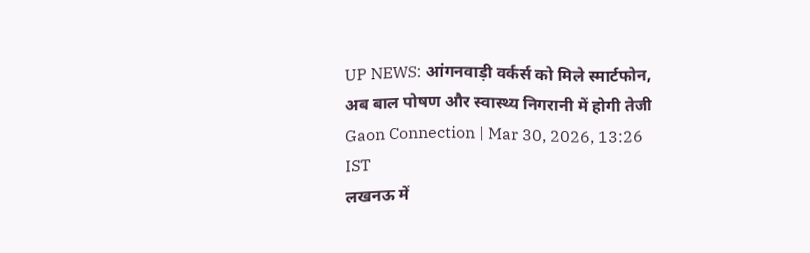UP NEWS: आंगनवाड़ी वर्कर्स को मिले स्मार्टफोन, अब बाल पोषण और स्वास्थ्य निगरानी में होगी तेजी
Gaon Connection | Mar 30, 2026, 13:26 IST
लखनऊ में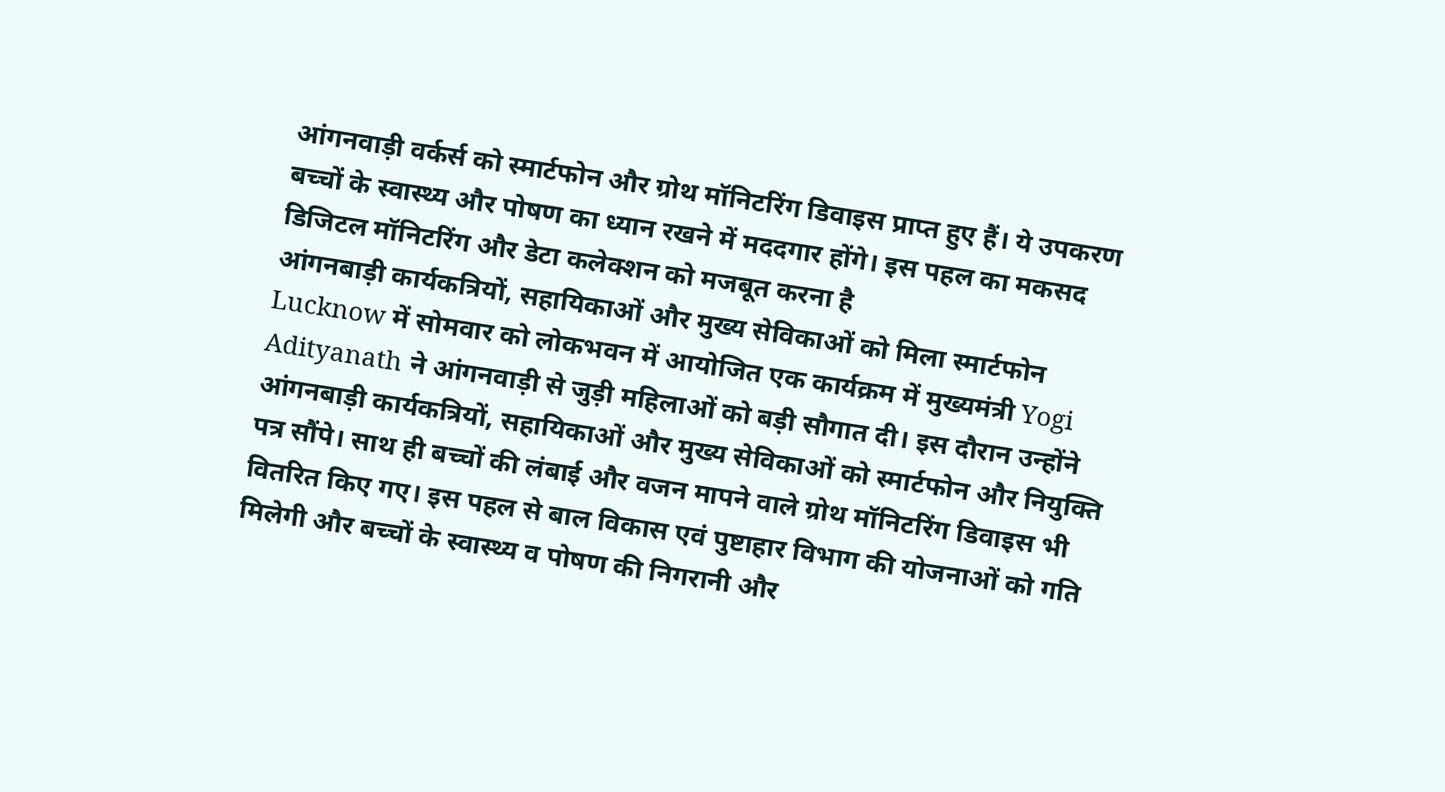आंगनवाड़ी वर्कर्स को स्मार्टफोन और ग्रोथ मॉनिटरिंग डिवाइस प्राप्त हुए हैं। ये उपकरण बच्चों के स्वास्थ्य और पोषण का ध्यान रखने में मददगार होंगे। इस पहल का मकसद डिजिटल मॉनिटरिंग और डेटा कलेक्शन को मजबूत करना है
आंगनबाड़ी कार्यकत्रियों, सहायिकाओं और मुख्य सेविकाओं को मिला स्मार्टफोन
Lucknow में सोमवार को लोकभवन में आयोजित एक कार्यक्रम में मुख्यमंत्री Yogi Adityanath ने आंगनवाड़ी से जुड़ी महिलाओं को बड़ी सौगात दी। इस दौरान उन्होंने आंगनबाड़ी कार्यकत्रियों, सहायिकाओं और मुख्य सेविकाओं को स्मार्टफोन और नियुक्ति पत्र सौंपे। साथ ही बच्चों की लंबाई और वजन मापने वाले ग्रोथ मॉनिटरिंग डिवाइस भी वितरित किए गए। इस पहल से बाल विकास एवं पुष्टाहार विभाग की योजनाओं को गति मिलेगी और बच्चों के स्वास्थ्य व पोषण की निगरानी और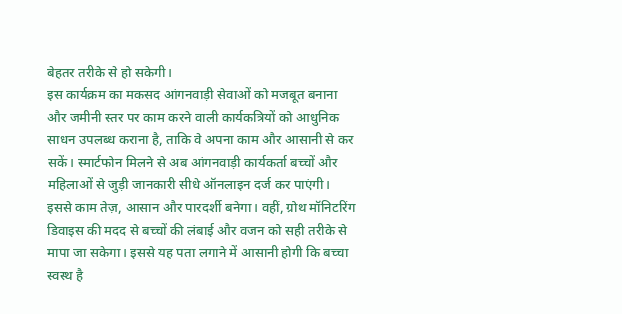बेहतर तरीके से हो सकेगी।
इस कार्यक्रम का मकसद आंगनवाड़ी सेवाओं को मजबूत बनाना और जमीनी स्तर पर काम करने वाली कार्यकत्रियों को आधुनिक साधन उपलब्ध कराना है, ताकि वे अपना काम और आसानी से कर सकें। स्मार्टफोन मिलने से अब आंगनवाड़ी कार्यकर्ता बच्चों और महिलाओं से जुड़ी जानकारी सीधे ऑनलाइन दर्ज कर पाएंगी। इससे काम तेज़, आसान और पारदर्शी बनेगा। वहीं, ग्रोथ मॉनिटरिंग डिवाइस की मदद से बच्चों की लंबाई और वजन को सही तरीके से मापा जा सकेगा। इससे यह पता लगाने में आसानी होगी कि बच्चा स्वस्थ है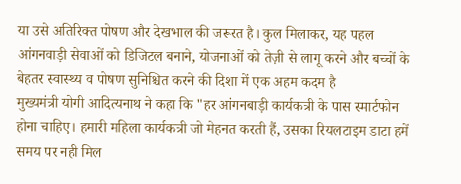या उसे अतिरिक्त पोषण और देखभाल की जरूरत है। कुल मिलाकर, यह पहल आंगनवाड़ी सेवाओं को डिजिटल बनाने, योजनाओं को तेज़ी से लागू करने और बच्चों के बेहतर स्वास्थ्य व पोषण सुनिश्चित करने की दिशा में एक अहम कदम है
मुख्यमंत्री योगी आदित्यनाथ ने कहा कि "हर आंगनबाड़ी कार्यकत्री के पास स्मार्टफोन होना चाहिए। हमारी महिला कार्यकत्री जो मेहनत करती हैं, उसका रियलटाइम डाटा हमें समय पर नही मिल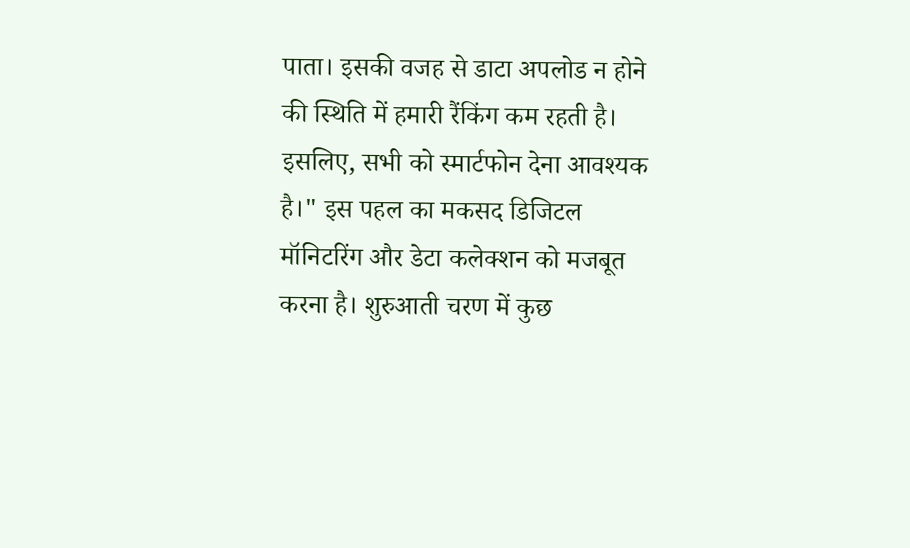पाता। इसकी वजह से डाटा अपलोड न होने की स्थिति में हमारी रैंकिंग कम रहती है। इसलिए, सभी को स्मार्टफोन देना आवश्यक है।" इस पहल का मकसद डिजिटल मॉनिटरिंग और डेटा कलेक्शन को मजबूत करना है। शुरुआती चरण में कुछ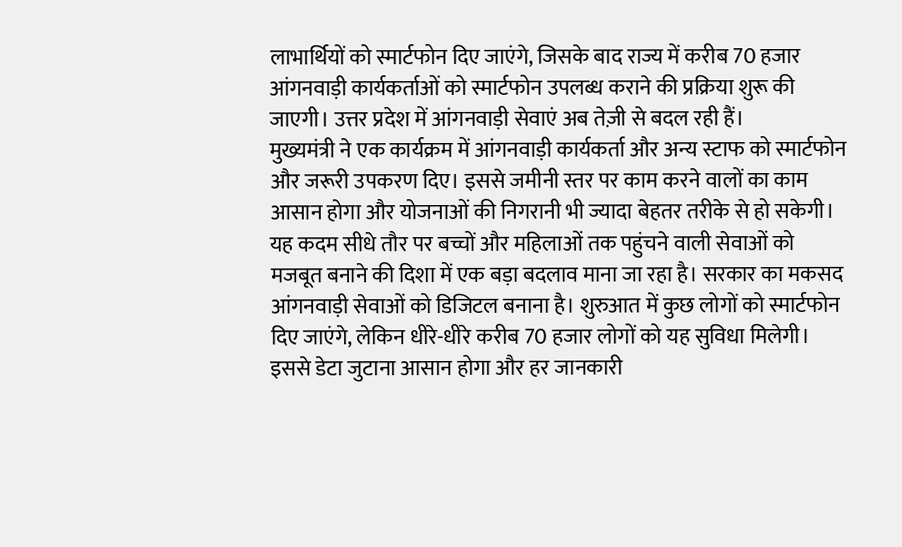लाभार्थियों को स्मार्टफोन दिए जाएंगे, जिसके बाद राज्य में करीब 70 हजार आंगनवाड़ी कार्यकर्ताओं को स्मार्टफोन उपलब्ध कराने की प्रक्रिया शुरू की जाएगी। उत्तर प्रदेश में आंगनवाड़ी सेवाएं अब तेज़ी से बदल रही हैं।
मुख्यमंत्री ने एक कार्यक्रम में आंगनवाड़ी कार्यकर्ता और अन्य स्टाफ को स्मार्टफोन और जरूरी उपकरण दिए। इससे जमीनी स्तर पर काम करने वालों का काम आसान होगा और योजनाओं की निगरानी भी ज्यादा बेहतर तरीके से हो सकेगी। यह कदम सीधे तौर पर बच्चों और महिलाओं तक पहुंचने वाली सेवाओं को मजबूत बनाने की दिशा में एक बड़ा बदलाव माना जा रहा है। सरकार का मकसद आंगनवाड़ी सेवाओं को डिजिटल बनाना है। शुरुआत में कुछ लोगों को स्मार्टफोन दिए जाएंगे, लेकिन धीरे-धीरे करीब 70 हजार लोगों को यह सुविधा मिलेगी। इससे डेटा जुटाना आसान होगा और हर जानकारी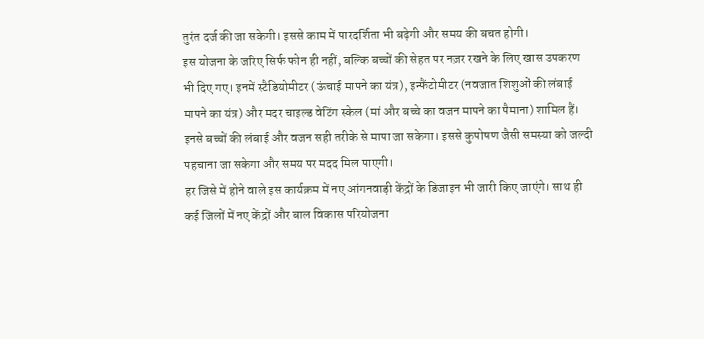तुरंत दर्ज की जा सकेगी। इससे काम में पारदर्शिता भी बढ़ेगी और समय की बचत होगी।
इस योजना के जरिए सिर्फ फोन ही नहीं, बल्कि बच्चों की सेहत पर नज़र रखने के लिए खास उपकरण भी दिए गए। इनमें स्टैडियोमीटर (ऊंचाई मापने का यंत्र), इन्फैंटोमीटर (नवजात शिशुओं की लंबाई मापने का यंत्र) और मदर चाइल्ड वेटिंग स्केल (मां और बच्चे का वजन मापने का पैमाना) शामिल हैं। इनसे बच्चों की लंबाई और वजन सही तरीके से मापा जा सकेगा। इससे कुपोषण जैसी समस्या को जल्दी पहचाना जा सकेगा और समय पर मदद मिल पाएगी।
हर जिसे में होने वाले इस कार्यक्रम में नए आंगनवाड़ी केंद्रों के डिजाइन भी जारी किए जाएंगे। साथ ही कई जिलों में नए केंद्रों और बाल विकास परियोजना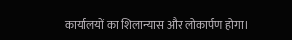कार्यालयों का शिलान्यास और लोकार्पण होगा।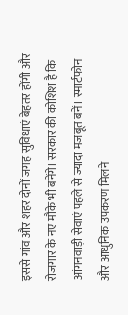इससे गांव और शहर दोनों जगह सुविधाएं बेहतर होंगी और रोजगार के नए मौके भी बनेंगे। सरकार की कोशिश है कि आंगनवाड़ी सेवाएं पहले से ज्यादा मजबूत बनें। स्मार्टफोन और आधुनिक उपकरण मिलने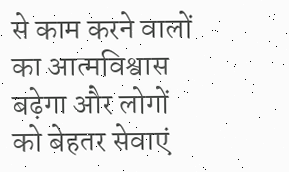से काम करने वालों का आत्मविश्वास बढ़ेगा और लोगों को बेहतर सेवाएं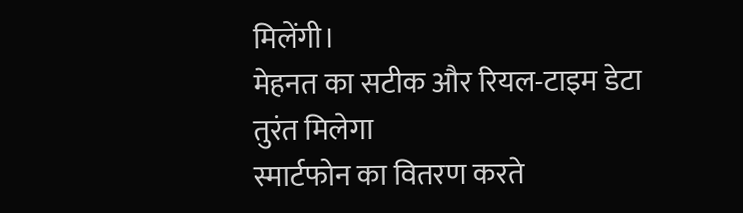मिलेंगी।
मेहनत का सटीक और रियल-टाइम डेटा तुरंत मिलेगा
स्मार्टफोन का वितरण करते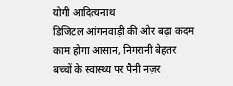योगी आदित्यनाथ
डिजिटल आंगनवाड़ी की ओर बढ़ा कदम
काम होगा आसान, निगरानी बेहतर
बच्चों के स्वास्थ्य पर पैनी नज़र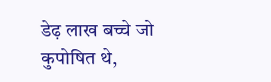डेढ़ लाख बच्चे जो कुपोषित थे,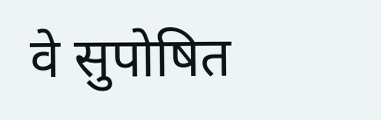वे सुपोषित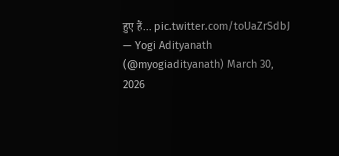हुए हैं... pic.twitter.com/toUaZrSdbJ
— Yogi Adityanath (@myogiadityanath) March 30, 2026